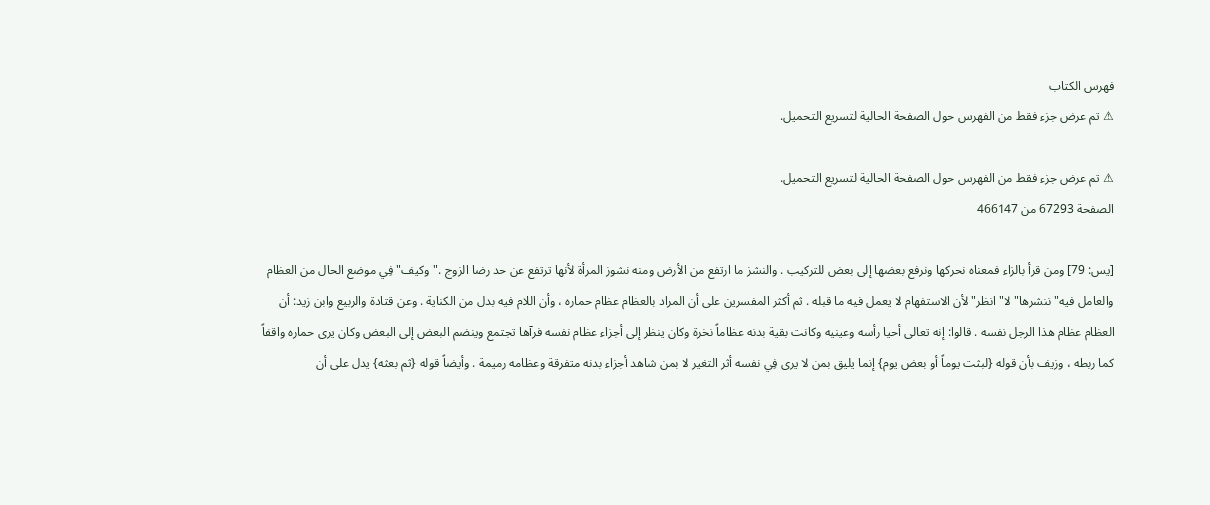فهرس الكتاب
⚠ تم عرض جزء فقط من الفهرس حول الصفحة الحالية لتسريع التحميل.

⚠ تم عرض جزء فقط من الفهرس حول الصفحة الحالية لتسريع التحميل.
الصفحة 67293 من 466147

[يس: 79] ومن قرأ بالزاء فمعناه نحركها ونرفع بعضها إلى بعض للتركيب . والنشز ما ارتفع من الأرض ومنه نشوز المرأة لأنها ترتفع عن حد رضا الزوج ."وكيف"فِي موضع الحال من العظام والعامل فيه"ننشرها"لا"انظر"لأن الاستفهام لا يعمل فيه ما قبله . ثم أكثر المفسرين على أن المراد بالعظام عظام حماره ، وأن اللام فيه بدل من الكناية . وعن قتادة والربيع وابن زيد: أن العظام عظام هذا الرجل نفسه . قالوا: إنه تعالى أحيا رأسه وعينيه وكانت بقية بدنه عظاماً نخرة وكان ينظر إلى أجزاء عظام نفسه فرآها تجتمع وينضم البعض إلى البعض وكان يرى حماره واقفاً كما ربطه ، وزيف بأن قوله {لبثت يوماً أو بعض يوم} إنما يليق بمن لا يرى فِي نفسه أثر التغير لا بمن شاهد أجزاء بدنه متفرقة وعظامه رميمة . وأيضاً قوله {ثم بعثه} يدل على أن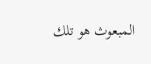المبعوث هو تلك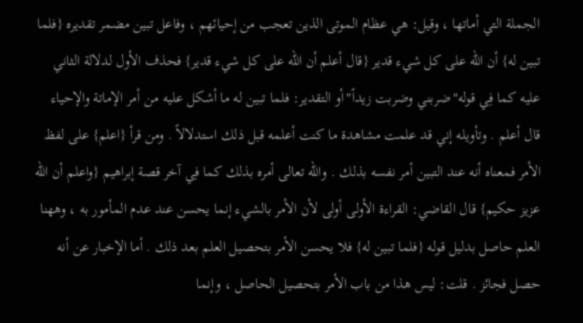الجملة التي أماتها ، وقيل: هي عظام الموتى الذين تعجب من إحيائهم ، وفاعل تبين مضمر تقديره {فلما تبين له} أن الله على كل شيء قدير {قال أعلم أن الله على كل شيء قدير} فحذف الأول لدلالة الثاني عليه كما فِي قوله"ضربني وضربت زيداً"أو التقدير: فلما تبين له ما أشكل عليه من أمر الإماتة والإحياء قال أعلم . وتأويله إني قد علمت مشاهدة ما كنت أعلمه قبل ذلك استدلالاً . ومن قرأ {اعلم} على لفظ الأمر فمعناه أنه عند التبين أمر نفسه بذلك . والله تعالى أمره بذلك كما فِي آخر قصة إبراهيم {واعلم أن الله عزيز حكيم} قال القاضي: القراءة الأولى أولى لأن الأمر بالشيء إنما يحسن عند عدم المأمور به ، وههنا العلم حاصل بدليل قوله {فلما تبين له} فلا يحسن الأمر بتحصيل العلم بعد ذلك . أما الإخبار عن أنه حصل فجائز . قلت: ليس هذا من باب الأمر بتحصيل الحاصل ، وإنما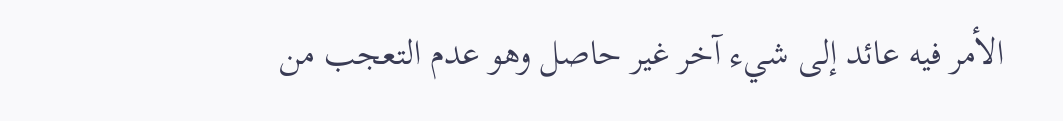الأمر فيه عائد إلى شيء آخر غير حاصل وهو عدم التعجب من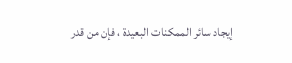إيجاد سائر الممكنات البعيدة ، فإن من قدر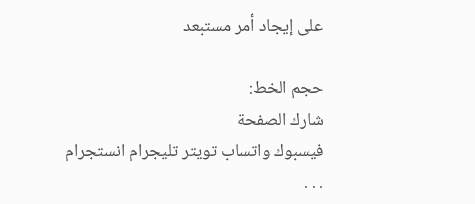على إيجاد أمر مستبعد

حجم الخط:
شارك الصفحة
فيسبوك واتساب تويتر تليجرام انستجرام
. . .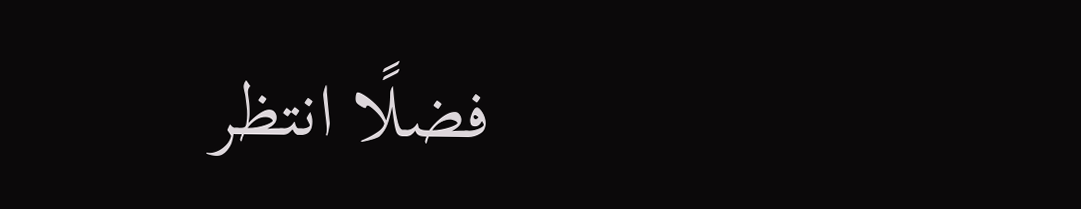فضلًا انتظر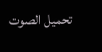تحميل الصوت